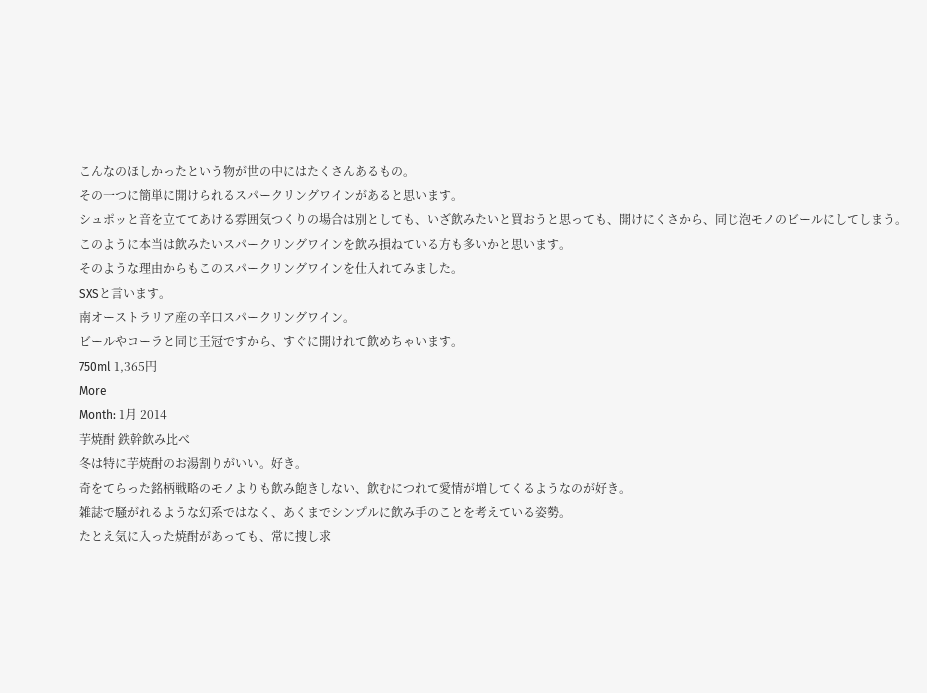こんなのほしかったという物が世の中にはたくさんあるもの。
その一つに簡単に開けられるスパークリングワインがあると思います。
シュポッと音を立ててあける雰囲気つくりの場合は別としても、いざ飲みたいと買おうと思っても、開けにくさから、同じ泡モノのビールにしてしまう。
このように本当は飲みたいスパークリングワインを飲み損ねている方も多いかと思います。
そのような理由からもこのスパークリングワインを仕入れてみました。
SXSと言います。
南オーストラリア産の辛口スパークリングワイン。
ビールやコーラと同じ王冠ですから、すぐに開けれて飲めちゃいます。
750ml 1,365円
More
Month: 1月 2014
芋焼酎 鉄幹飲み比べ
冬は特に芋焼酎のお湯割りがいい。好き。
奇をてらった銘柄戦略のモノよりも飲み飽きしない、飲むにつれて愛情が増してくるようなのが好き。
雑誌で騒がれるような幻系ではなく、あくまでシンプルに飲み手のことを考えている姿勢。
たとえ気に入った焼酎があっても、常に捜し求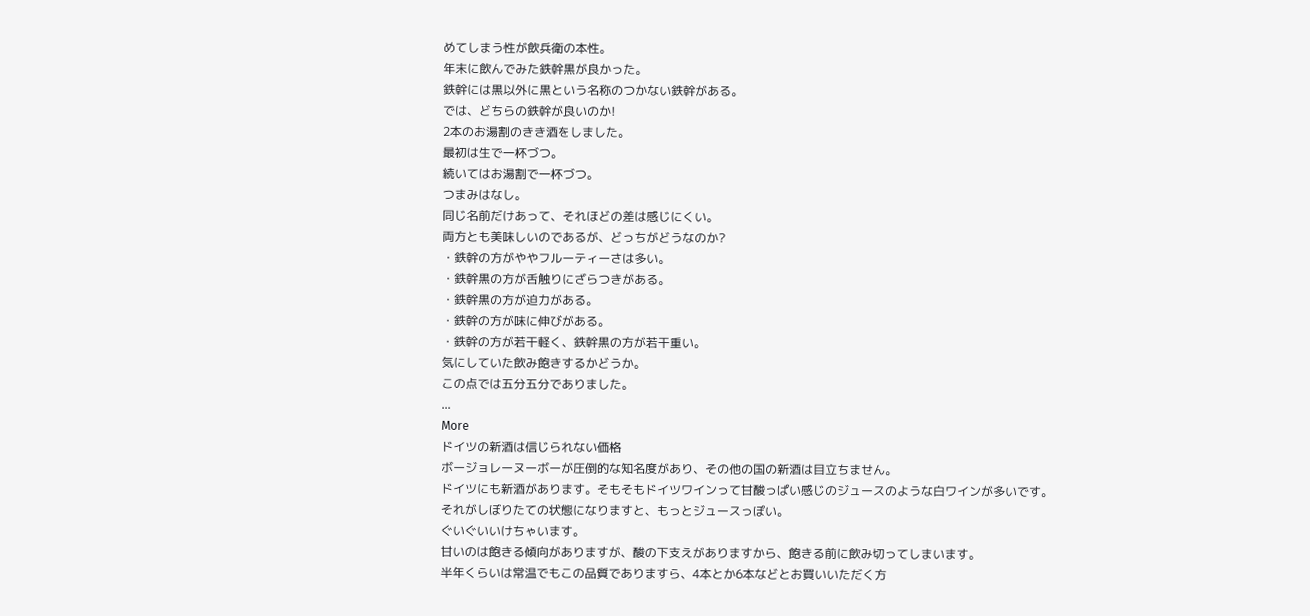めてしまう性が飲兵衛の本性。
年末に飲んでみた鉄幹黒が良かった。
鉄幹には黒以外に黒という名称のつかない鉄幹がある。
では、どちらの鉄幹が良いのか!
2本のお湯割のきき酒をしました。
最初は生で一杯づつ。
続いてはお湯割で一杯づつ。
つまみはなし。
同じ名前だけあって、それほどの差は感じにくい。
両方とも美味しいのであるが、どっちがどうなのか?
・鉄幹の方がややフルーティーさは多い。
・鉄幹黒の方が舌触りにざらつきがある。
・鉄幹黒の方が迫力がある。
・鉄幹の方が味に伸びがある。
・鉄幹の方が若干軽く、鉄幹黒の方が若干重い。
気にしていた飲み飽きするかどうか。
この点では五分五分でありました。
...
More
ドイツの新酒は信じられない価格
ボージョレーヌーボーが圧倒的な知名度があり、その他の国の新酒は目立ちません。
ドイツにも新酒があります。そもそもドイツワインって甘酸っぱい感じのジュースのような白ワインが多いです。
それがしぼりたての状態になりますと、もっとジュースっぽい。
ぐいぐいいけちゃいます。
甘いのは飽きる傾向がありますが、酸の下支えがありますから、飽きる前に飲み切ってしまいます。
半年くらいは常温でもこの品質でありますら、4本とか6本などとお買いいただく方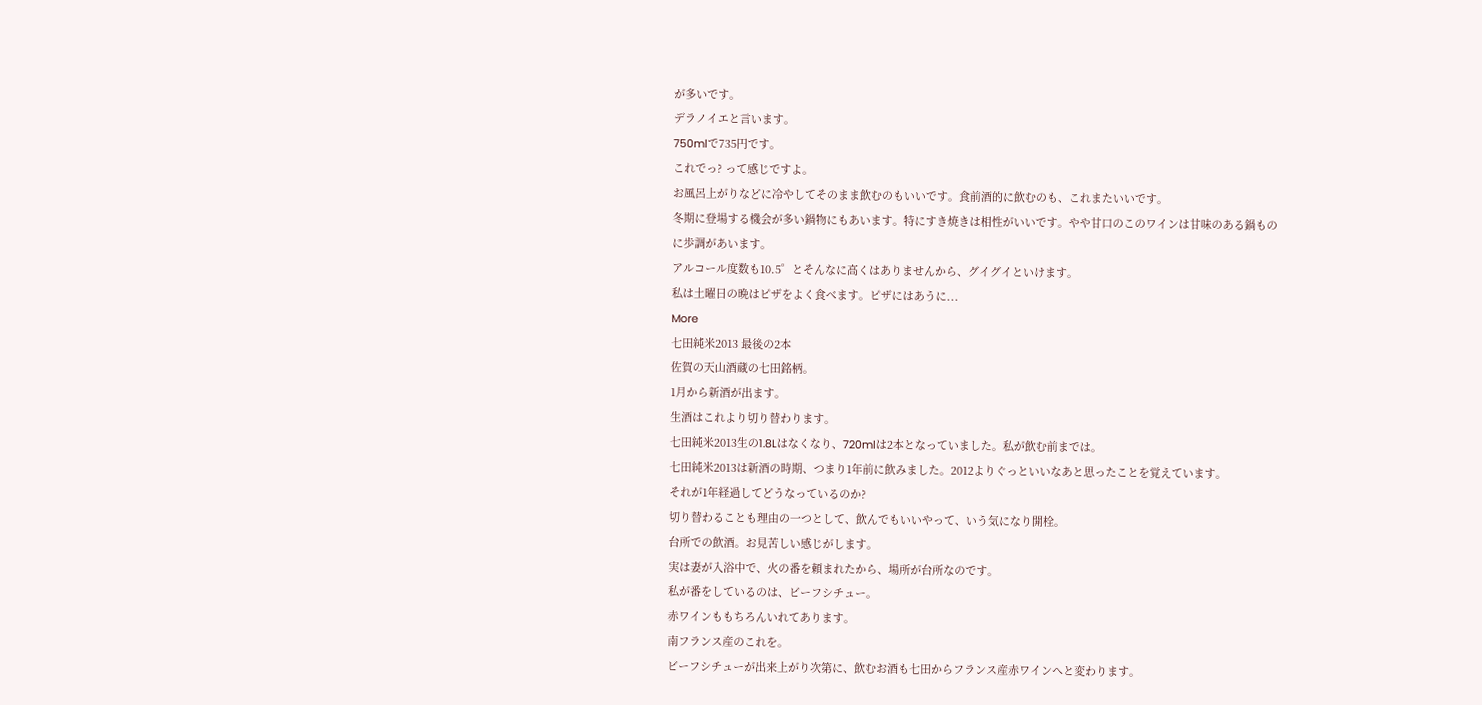が多いです。
デラノイエと言います。
750mlで735円です。
これでっ? って感じですよ。
お風呂上がりなどに冷やしてそのまま飲むのもいいです。食前酒的に飲むのも、これまたいいです。
冬期に登場する機会が多い鍋物にもあいます。特にすき焼きは相性がいいです。やや甘口のこのワインは甘味のある鍋ものに歩調があいます。
アルコール度数も10.5゜とそんなに高くはありませんから、グイグイといけます。
私は土曜日の晩はピザをよく食べます。ピザにはあうに...
More
七田純米2013 最後の2本
佐賀の天山酒蔵の七田銘柄。
1月から新酒が出ます。
生酒はこれより切り替わります。
七田純米2013生の1.8Lはなくなり、720mlは2本となっていました。私が飲む前までは。
七田純米2013は新酒の時期、つまり1年前に飲みました。2012よりぐっといいなあと思ったことを覚えています。
それが1年経過してどうなっているのか?
切り替わることも理由の一つとして、飲んでもいいやって、いう気になり開栓。
台所での飲酒。お見苦しい感じがします。
実は妻が入浴中で、火の番を頼まれたから、場所が台所なのです。
私が番をしているのは、ビーフシチュー。
赤ワインももちろんいれてあります。
南フランス産のこれを。
ビーフシチューが出来上がり次第に、飲むお酒も七田からフランス産赤ワインへと変わります。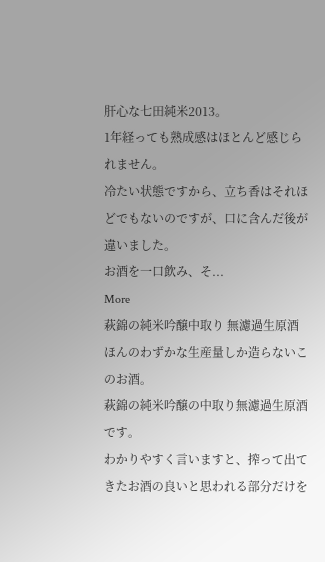肝心な七田純米2013。
1年経っても熟成感はほとんど感じられません。
冷たい状態ですから、立ち香はそれほどでもないのですが、口に含んだ後が違いました。
お酒を一口飲み、そ...
More
萩錦の純米吟醸中取り 無濾過生原酒
ほんのわずかな生産量しか造らないこのお酒。
萩錦の純米吟醸の中取り無濾過生原酒です。
わかりやすく言いますと、搾って出てきたお酒の良いと思われる部分だけを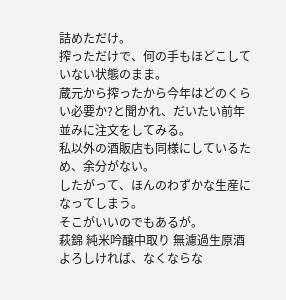詰めただけ。
搾っただけで、何の手もほどこしていない状態のまま。
蔵元から搾ったから今年はどのくらい必要か?と聞かれ、だいたい前年並みに注文をしてみる。
私以外の酒販店も同様にしているため、余分がない。
したがって、ほんのわずかな生産になってしまう。
そこがいいのでもあるが。
萩錦 純米吟醸中取り 無濾過生原酒
よろしければ、なくならな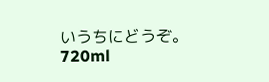いうちにどうぞ。
720ml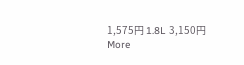1,575円 1.8L 3,150円
More